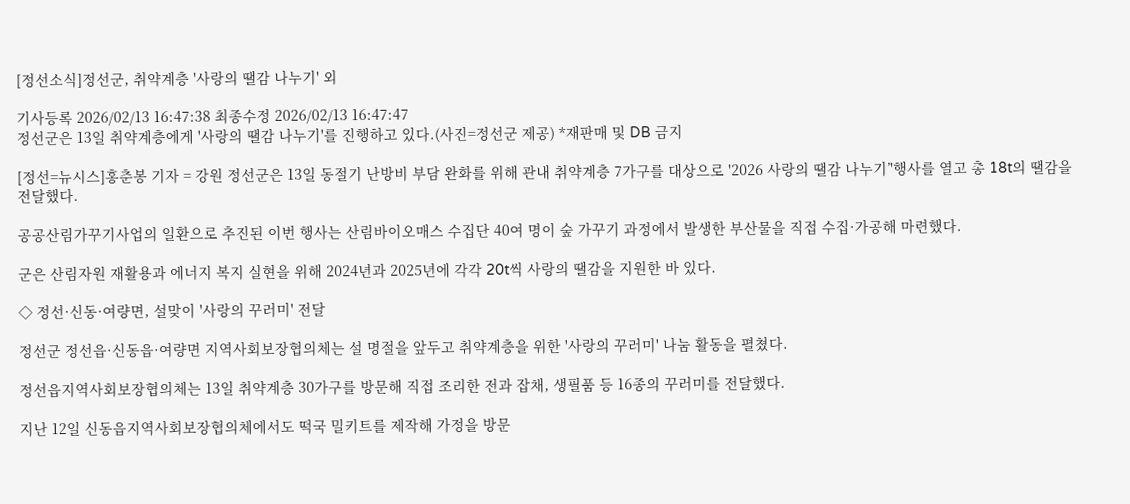[정선소식]정선군, 취약계층 '사랑의 땔감 나누기' 외

기사등록 2026/02/13 16:47:38 최종수정 2026/02/13 16:47:47
정선군은 13일 취약계층에게 '사랑의 땔감 나누기'를 진행하고 있다.(사진=정선군 제공) *재판매 및 DB 금지

[정선=뉴시스]홍춘봉 기자 = 강원 정선군은 13일 동절기 난방비 부담 완화를 위해 관내 취약계층 7가구를 대상으로 '2026 사랑의 땔감 나누기’'행사를 열고 총 18t의 땔감을 전달했다.

공공산림가꾸기사업의 일환으로 추진된 이번 행사는 산림바이오매스 수집단 40여 명이 숲 가꾸기 과정에서 발생한 부산물을 직접 수집·가공해 마련했다.

군은 산림자원 재활용과 에너지 복지 실현을 위해 2024년과 2025년에 각각 20t씩 사랑의 땔감을 지원한 바 있다.

◇ 정선·신동·여량면, 설맞이 '사랑의 꾸러미' 전달

정선군 정선읍·신동읍·여량면 지역사회보장협의체는 설 명절을 앞두고 취약계층을 위한 '사랑의 꾸러미' 나눔 활동을 펼쳤다.

정선읍지역사회보장협의체는 13일 취약계층 30가구를 방문해 직접 조리한 전과 잡채, 생필품 등 16종의 꾸러미를 전달했다.

지난 12일 신동읍지역사회보장협의체에서도 떡국 밀키트를 제작해 가정을 방문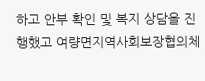하고 안부 확인 및 복지 상담을 진행했고 여량면지역사회보장협의체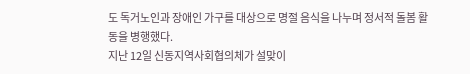도 독거노인과 장애인 가구를 대상으로 명절 음식을 나누며 정서적 돌봄 활동을 병행했다.
지난 12일 신동지역사회협의체가 설맞이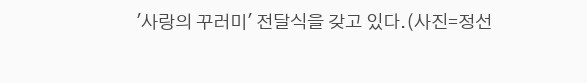'사랑의 꾸러미' 전달식을 갖고 있다.(사진=정선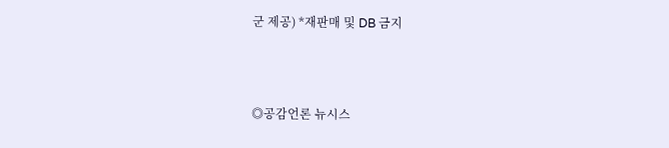군 제공) *재판매 및 DB 금지



◎공감언론 뉴시스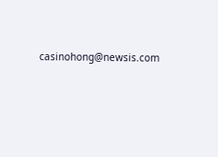casinohong@newsis.com